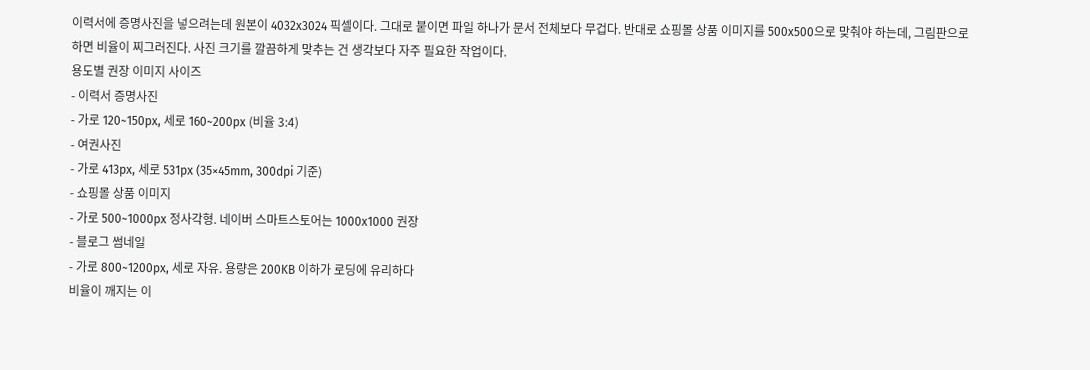이력서에 증명사진을 넣으려는데 원본이 4032x3024 픽셀이다. 그대로 붙이면 파일 하나가 문서 전체보다 무겁다. 반대로 쇼핑몰 상품 이미지를 500x500으로 맞춰야 하는데, 그림판으로 하면 비율이 찌그러진다. 사진 크기를 깔끔하게 맞추는 건 생각보다 자주 필요한 작업이다.
용도별 권장 이미지 사이즈
- 이력서 증명사진
- 가로 120~150px, 세로 160~200px (비율 3:4)
- 여권사진
- 가로 413px, 세로 531px (35×45mm, 300dpi 기준)
- 쇼핑몰 상품 이미지
- 가로 500~1000px 정사각형. 네이버 스마트스토어는 1000x1000 권장
- 블로그 썸네일
- 가로 800~1200px, 세로 자유. 용량은 200KB 이하가 로딩에 유리하다
비율이 깨지는 이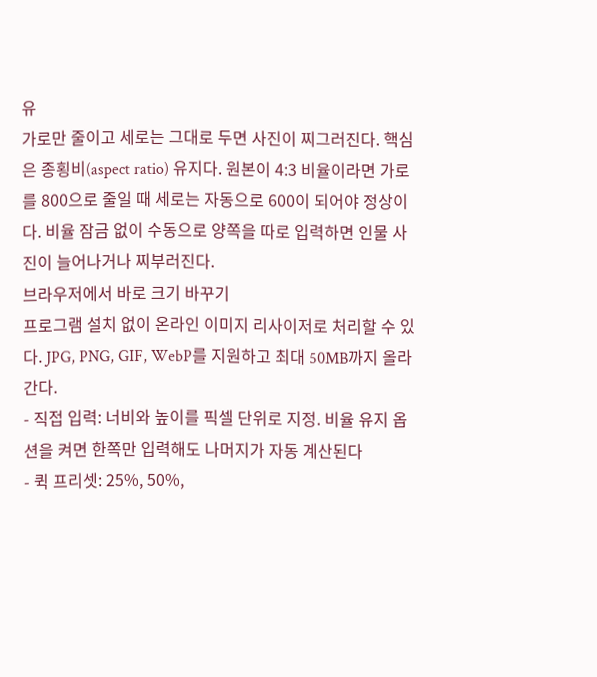유
가로만 줄이고 세로는 그대로 두면 사진이 찌그러진다. 핵심은 종횡비(aspect ratio) 유지다. 원본이 4:3 비율이라면 가로를 800으로 줄일 때 세로는 자동으로 600이 되어야 정상이다. 비율 잠금 없이 수동으로 양쪽을 따로 입력하면 인물 사진이 늘어나거나 찌부러진다.
브라우저에서 바로 크기 바꾸기
프로그램 설치 없이 온라인 이미지 리사이저로 처리할 수 있다. JPG, PNG, GIF, WebP를 지원하고 최대 50MB까지 올라간다.
- 직접 입력: 너비와 높이를 픽셀 단위로 지정. 비율 유지 옵션을 켜면 한쪽만 입력해도 나머지가 자동 계산된다
- 퀵 프리셋: 25%, 50%,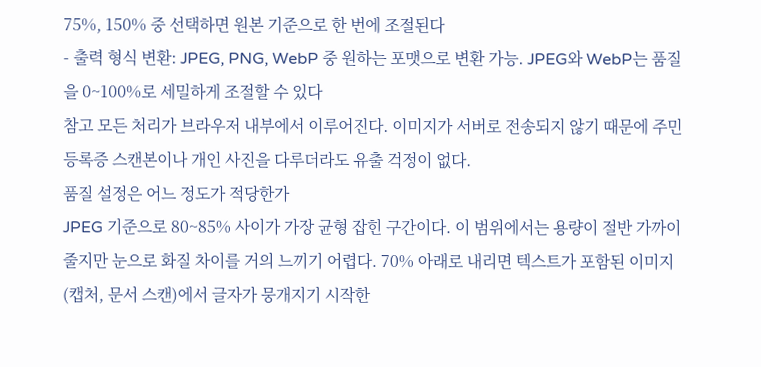75%, 150% 중 선택하면 원본 기준으로 한 번에 조절된다
- 출력 형식 변환: JPEG, PNG, WebP 중 원하는 포맷으로 변환 가능. JPEG와 WebP는 품질을 0~100%로 세밀하게 조절할 수 있다
참고 모든 처리가 브라우저 내부에서 이루어진다. 이미지가 서버로 전송되지 않기 때문에 주민등록증 스캔본이나 개인 사진을 다루더라도 유출 걱정이 없다.
품질 설정은 어느 정도가 적당한가
JPEG 기준으로 80~85% 사이가 가장 균형 잡힌 구간이다. 이 범위에서는 용량이 절반 가까이 줄지만 눈으로 화질 차이를 거의 느끼기 어렵다. 70% 아래로 내리면 텍스트가 포함된 이미지(캡처, 문서 스캔)에서 글자가 뭉개지기 시작한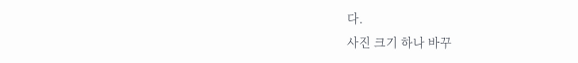다.
사진 크기 하나 바꾸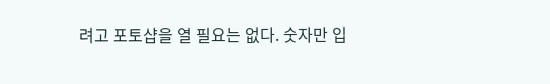려고 포토샵을 열 필요는 없다. 숫자만 입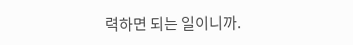력하면 되는 일이니까.